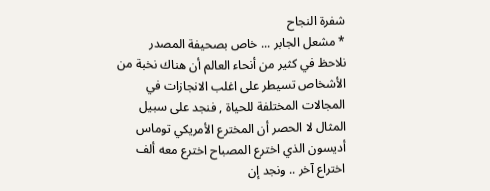شفرة النجاح
* مشعل الجابر ... خاص بصحيفة المصدر
نلاحظ في كثير من أنحاء العالم أن هناك نخبة من الأشخاص تسيطر على اغلب الانجازات في المجالات المختلفة للحياة , فنجد على سبيل المثال لا الحصر أن المخترع الأمريكي توماس أديسون الذي اخترع المصباح اخترع معه ألف اختراع آخر .. ونجد إن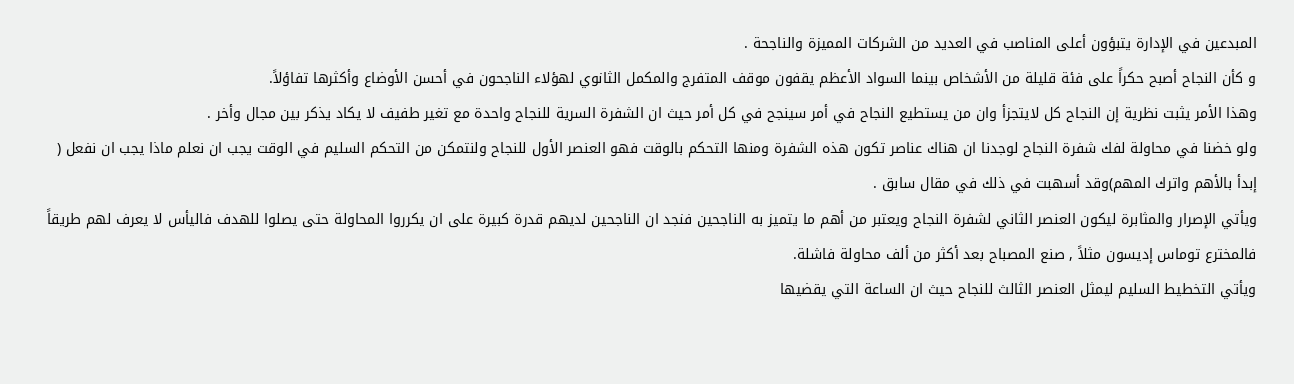المبدعين في الإدارة يتبؤون أعلى المناصب في العديد من الشركات المميزة والناجحة .
و كأن النجاح أصبح حكراً على فئة قليلة من الأشخاص بينما السواد الأعظم يقفون موقف المتفرج والمكمل الثانوي لهؤلاء الناجحون في أحسن الأوضاع وأكثرها تفاؤلاً.
وهذا الأمر يثبت نظرية إن النجاح كل لايتجزأ وان من يستطيع النجاح في أمر سينجح في كل أمر حيث ان الشفرة السرية للنجاح واحدة مع تغير طفيف لا يكاد يذكر بين مجال وأخر .
ولو خضنا في محاولة لفك شفرة النجاح لوجدنا ان هناك عناصر تكون هذه الشفرة ومنها التحكم بالوقت فهو العنصر الأول للنجاح ولنتمكن من التحكم السليم في الوقت يجب ان نعلم ماذا يجب ان نفعل (
إبدأ بالأهم واترك المهم)وقد أسهبت في ذلك في مقال سابق .
ويأتي الإصرار والمثابرة ليكون العنصر الثاني لشفرة النجاح ويعتبر من أهم ما يتميز به الناجحين فنجد ان الناجحين لديهم قدرة كبيرة على ان يكرروا المحاولة حتى يصلوا للهدف فاليأس لا يعرف لهم طريقاً فالمخترع توماس إديسون مثلاً , صنع المصباح بعد أكثر من ألف محاولة فاشلة.
ويأتي التخطيط السليم ليمثل العنصر الثالث للنجاح حيث ان الساعة التي يقضيها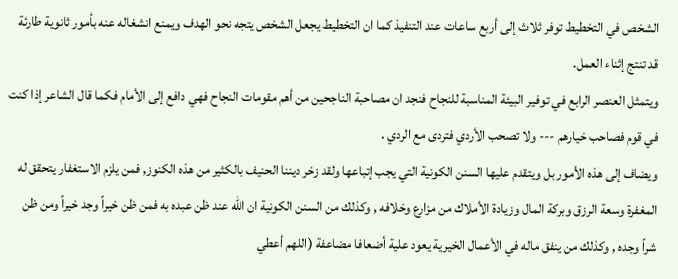الشخص في التخطيط توفر ثلاث إلى أربع ساعات عند التنفيذ كما ان التخطيط يجعل الشخص يتجه نحو الهدف ويمنع انشغاله عنه بأمور ثانوية طارئة قد تنتج إثناء العمل.
ويتمثل العنصر الرابع في توفير البيئة المناسبة للنجاح فنجد ان مصاحبة الناجحين من أهم مقومات النجاح فهي دافع إلى الأمام فكما قال الشاعر إذا كنت في قوم فصاحب خيارهم --- ولا تصحب الأردي فتردى مع الردي .
ويضاف إلى هذه الأمور بل ويتقدم عليها السنن الكونية التي يجب إتباعها ولقد زخر ديننا الحنيف بالكثير من هذه الكنوز, فمن يلزم الاستغفار يتحقق له المغفرة وسعة الرزق وبركة المال وزيادة الأملاك من مزارع وخلافه , وكذلك من السنن الكونية ان الله عند ظن عبده به فمن ظن خيراً وجد خيراً ومن ظن شراً وجده , وكذلك من ينفق ماله في الأعمال الخيرية يعود علية أضعافا مضاعفة (اللهم أعطي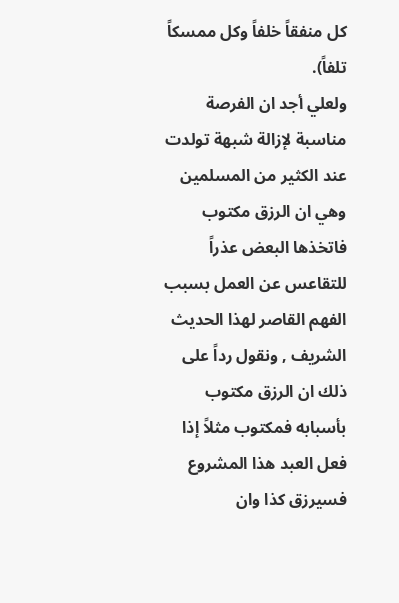كل منفقاً خلفاً وكل ممسكاً تلفاً).
ولعلي أجد ان الفرصة مناسبة لإزالة شبهة تولدت عند الكثير من المسلمين وهي ان الرزق مكتوب فاتخذها البعض عذراً للتقاعس عن العمل بسبب الفهم القاصر لهذا الحديث الشريف , ونقول رداً على ذلك ان الرزق مكتوب بأسبابه فمكتوب مثلاً إذا فعل العبد هذا المشروع فسيرزق كذا وان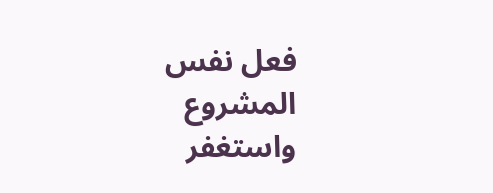فعل نفس المشروع واستغفر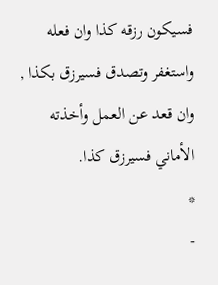فسيكون رزقه كذا وان فعله واستغفر وتصدق فسيرزق بكذا , وان قعد عن العمل وأخذته الأماني فسيرزق كذا.
*
-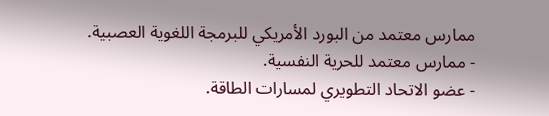ممارس معتمد من البورد الأمريكي للبرمجة اللغوية العصبية.
- ممارس معتمد للحرية النفسية.
- عضو الاتحاد التطويري لمسارات الطاقة.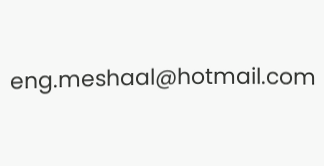eng.meshaal@hotmail.com